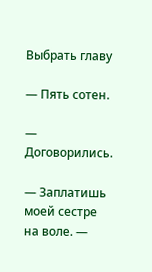Выбрать главу

— Пять сотен.

— Договорились.

— Заплатишь моей сестре на воле. —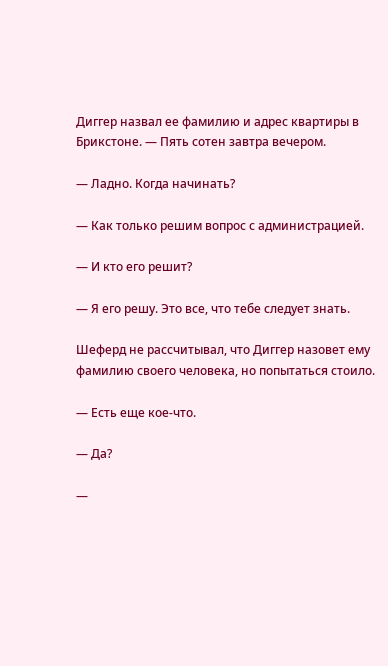Диггер назвал ее фамилию и адрес квартиры в Брикстоне. — Пять сотен завтра вечером.

— Ладно. Когда начинать?

— Как только решим вопрос с администрацией.

— И кто его решит?

— Я его решу. Это все, что тебе следует знать.

Шеферд не рассчитывал, что Диггер назовет ему фамилию своего человека, но попытаться стоило.

— Есть еще кое-что.

— Да?

—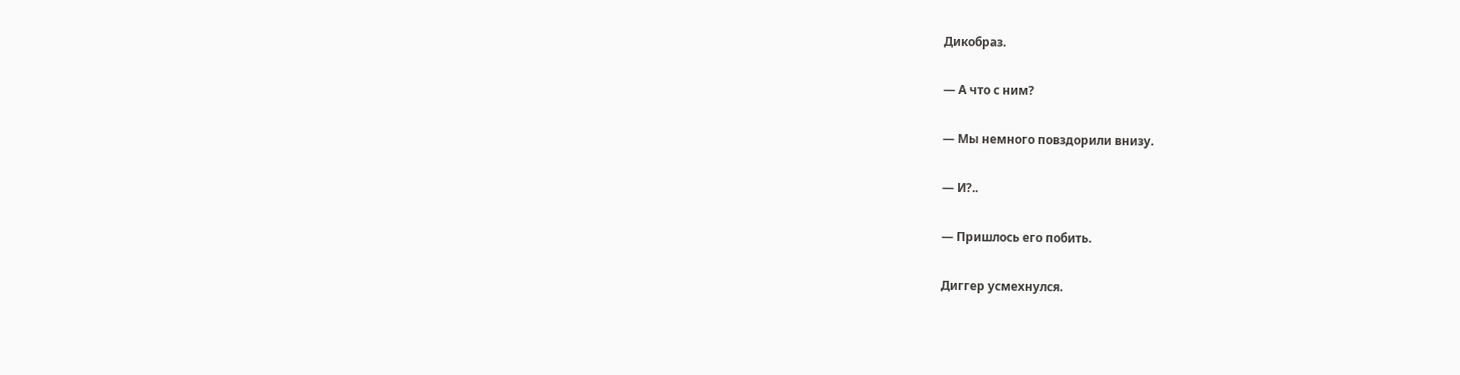Дикобраз.

— А что с ним?

— Мы немного повздорили внизу.

— И?..

— Пришлось его побить.

Диггер усмехнулся.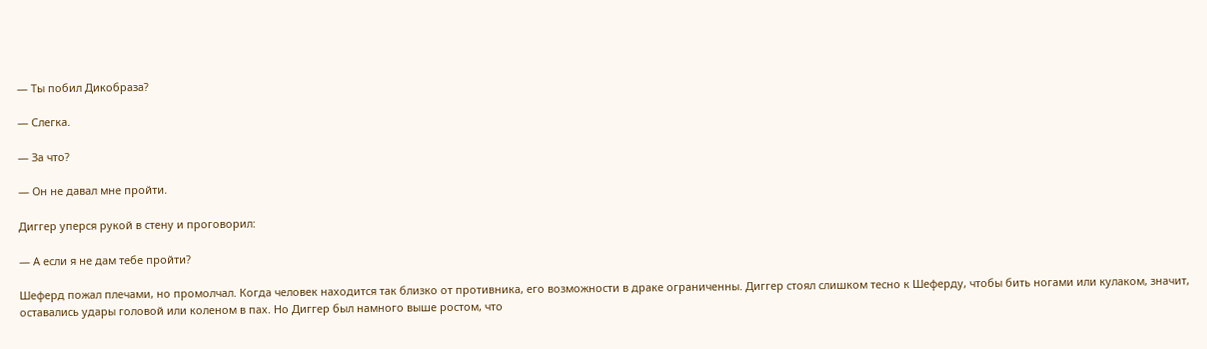— Ты побил Дикобраза?

— Слегка.

— За что?

— Он не давал мне пройти.

Диггер уперся рукой в стену и проговорил:

— А если я не дам тебе пройти?

Шеферд пожал плечами, но промолчал. Когда человек находится так близко от противника, его возможности в драке ограниченны. Диггер стоял слишком тесно к Шеферду, чтобы бить ногами или кулаком, значит, оставались удары головой или коленом в пах. Но Диггер был намного выше ростом, что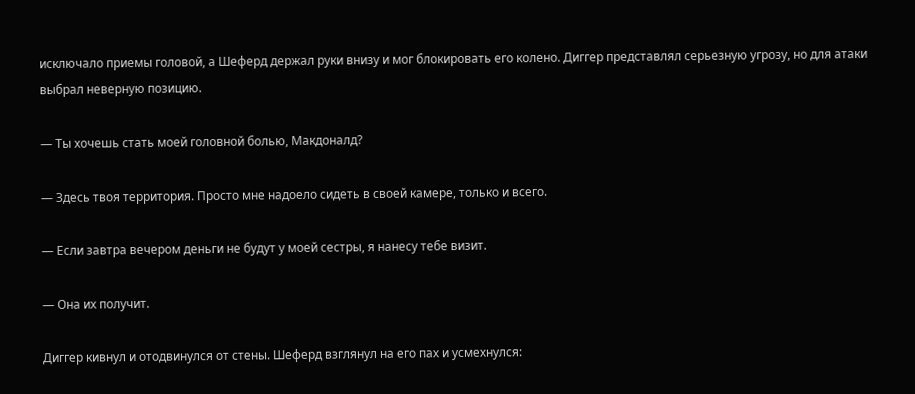исключало приемы головой, а Шеферд держал руки внизу и мог блокировать его колено. Диггер представлял серьезную угрозу, но для атаки выбрал неверную позицию.

— Ты хочешь стать моей головной болью, Макдоналд?

— Здесь твоя территория. Просто мне надоело сидеть в своей камере, только и всего.

— Если завтра вечером деньги не будут у моей сестры, я нанесу тебе визит.

— Она их получит.

Диггер кивнул и отодвинулся от стены. Шеферд взглянул на его пах и усмехнулся: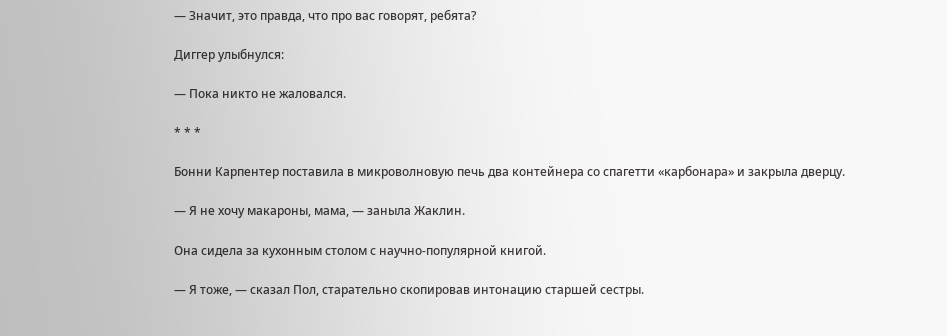— Значит, это правда, что про вас говорят, ребята?

Диггер улыбнулся:

— Пока никто не жаловался.

* * *

Бонни Карпентер поставила в микроволновую печь два контейнера со спагетти «карбонара» и закрыла дверцу.

— Я не хочу макароны, мама, — заныла Жаклин.

Она сидела за кухонным столом с научно-популярной книгой.

— Я тоже, — сказал Пол, старательно скопировав интонацию старшей сестры.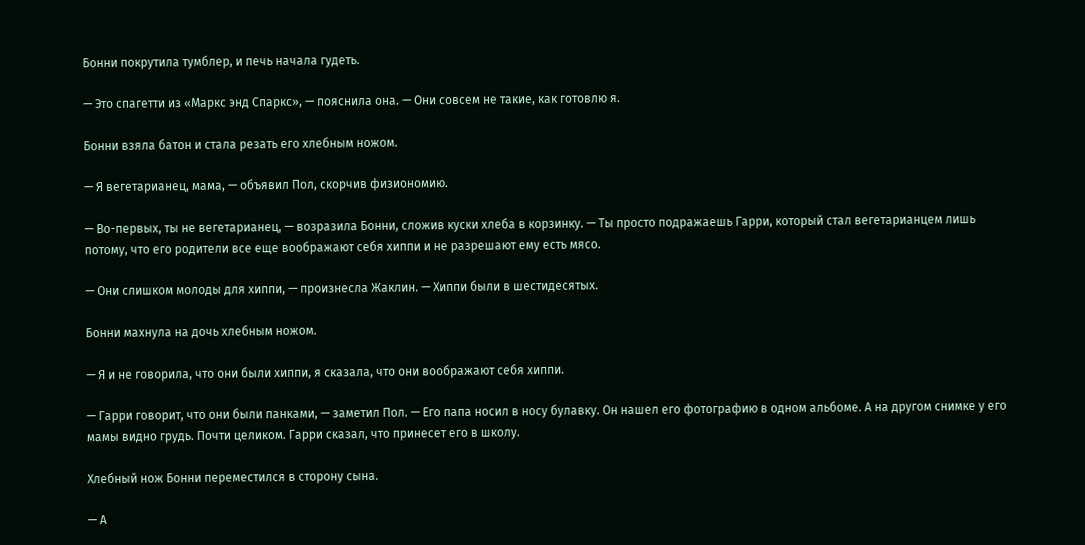Бонни покрутила тумблер, и печь начала гудеть.

— Это спагетти из «Маркс энд Спаркс», — пояснила она. — Они совсем не такие, как готовлю я.

Бонни взяла батон и стала резать его хлебным ножом.

— Я вегетарианец, мама, — объявил Пол, скорчив физиономию.

— Во-первых, ты не вегетарианец, — возразила Бонни, сложив куски хлеба в корзинку. — Ты просто подражаешь Гарри, который стал вегетарианцем лишь потому, что его родители все еще воображают себя хиппи и не разрешают ему есть мясо.

— Они слишком молоды для хиппи, — произнесла Жаклин. — Хиппи были в шестидесятых.

Бонни махнула на дочь хлебным ножом.

— Я и не говорила, что они были хиппи, я сказала, что они воображают себя хиппи.

— Гарри говорит, что они были панками, — заметил Пол. — Его папа носил в носу булавку. Он нашел его фотографию в одном альбоме. А на другом снимке у его мамы видно грудь. Почти целиком. Гарри сказал, что принесет его в школу.

Хлебный нож Бонни переместился в сторону сына.

— А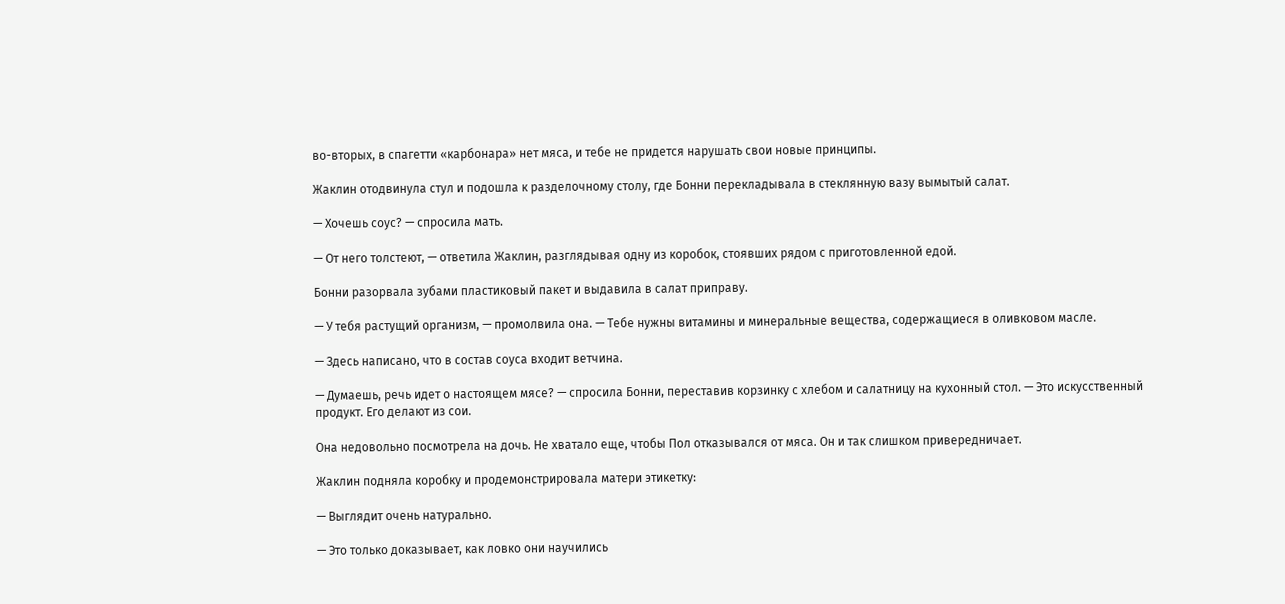во-вторых, в спагетти «карбонара» нет мяса, и тебе не придется нарушать свои новые принципы.

Жаклин отодвинула стул и подошла к разделочному столу, где Бонни перекладывала в стеклянную вазу вымытый салат.

— Хочешь соус? — спросила мать.

— От него толстеют, — ответила Жаклин, разглядывая одну из коробок, стоявших рядом с приготовленной едой.

Бонни разорвала зубами пластиковый пакет и выдавила в салат приправу.

— У тебя растущий организм, — промолвила она. — Тебе нужны витамины и минеральные вещества, содержащиеся в оливковом масле.

— Здесь написано, что в состав соуса входит ветчина.

— Думаешь, речь идет о настоящем мясе? — спросила Бонни, переставив корзинку с хлебом и салатницу на кухонный стол. — Это искусственный продукт. Его делают из сои.

Она недовольно посмотрела на дочь. Не хватало еще, чтобы Пол отказывался от мяса. Он и так слишком привередничает.

Жаклин подняла коробку и продемонстрировала матери этикетку:

— Выглядит очень натурально.

— Это только доказывает, как ловко они научились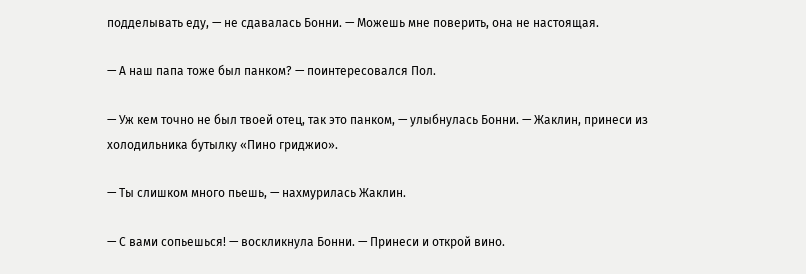подделывать еду, — не сдавалась Бонни. — Можешь мне поверить, она не настоящая.

— А наш папа тоже был панком? — поинтересовался Пол.

— Уж кем точно не был твоей отец, так это панком, — улыбнулась Бонни. — Жаклин, принеси из холодильника бутылку «Пино гриджио».

— Ты слишком много пьешь, — нахмурилась Жаклин.

— С вами сопьешься! — воскликнула Бонни. — Принеси и открой вино.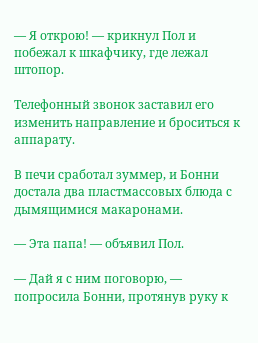— Я открою! — крикнул Пол и побежал к шкафчику, где лежал штопор.

Телефонный звонок заставил его изменить направление и броситься к аппарату.

В печи сработал зуммер, и Бонни достала два пластмассовых блюда с дымящимися макаронами.

— Эта папа! — объявил Пол.

— Дай я с ним поговорю, — попросила Бонни, протянув руку к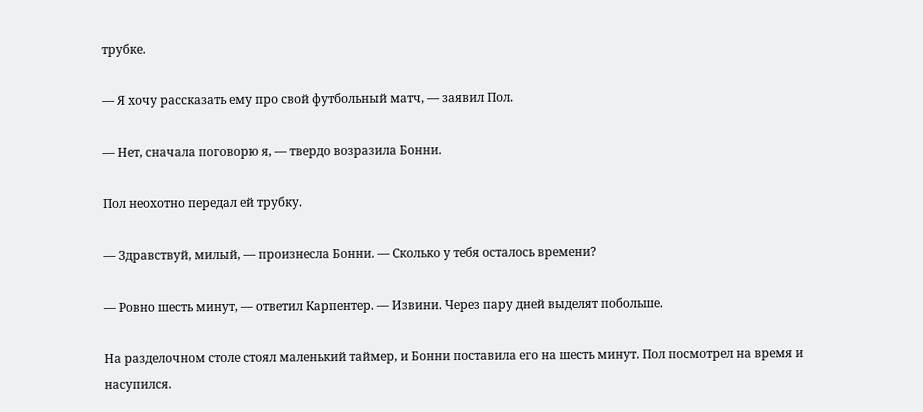трубке.

— Я хочу рассказать ему про свой футбольный матч, — заявил Пол.

— Нет, сначала поговорю я, — твердо возразила Бонни.

Пол неохотно передал ей трубку.

— Здравствуй, милый, — произнесла Бонни. — Сколько у тебя осталось времени?

— Ровно шесть минут, — ответил Карпентер. — Извини. Через пару дней выделят побольше.

На разделочном столе стоял маленький таймер, и Бонни поставила его на шесть минут. Пол посмотрел на время и насупился.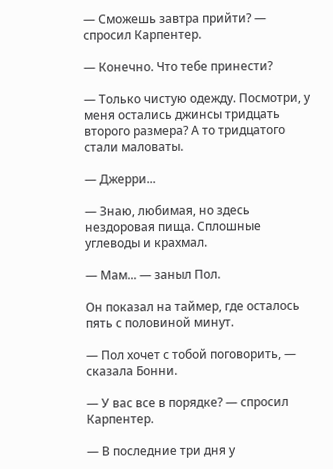— Сможешь завтра прийти? — спросил Карпентер.

— Конечно. Что тебе принести?

— Только чистую одежду. Посмотри, у меня остались джинсы тридцать второго размера? А то тридцатого стали маловаты.

— Джерри...

— Знаю, любимая, но здесь нездоровая пища. Сплошные углеводы и крахмал.

— Мам... — заныл Пол.

Он показал на таймер, где осталось пять с половиной минут.

— Пол хочет с тобой поговорить, — сказала Бонни.

— У вас все в порядке? — спросил Карпентер.

— В последние три дня у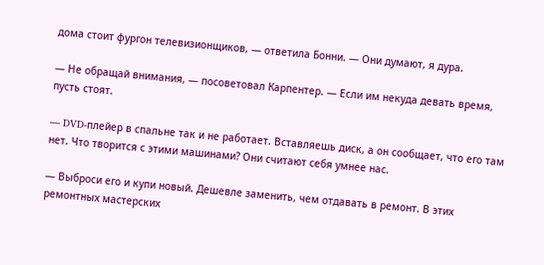дома стоит фургон телевизионщиков, — ответила Бонни. — Они думают, я дура.

— Не обращай внимания, — посоветовал Карпентер. — Если им некуда девать время, пусть стоят.

— DVD-плейер в спальне так и не работает. Вставляешь диск, а он сообщает, что его там нет. Что творится с этими машинами? Они считают себя умнее нас.

— Выброси его и купи новый. Дешевле заменить, чем отдавать в ремонт. В этих ремонтных мастерских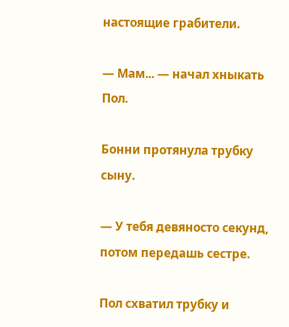настоящие грабители.

— Мам... — начал хныкать Пол.

Бонни протянула трубку сыну.

— У тебя девяносто секунд, потом передашь сестре.

Пол схватил трубку и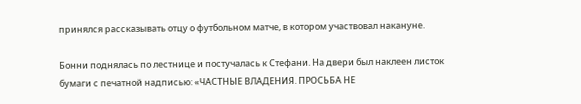принялся рассказывать отцу о футбольном матче, в котором участвовал накануне.

Бонни поднялась по лестнице и постучалась к Стефани. На двери был наклеен листок бумаги с печатной надписью: «ЧАСТНЫЕ ВЛАДЕНИЯ. ПРОСЬБА НЕ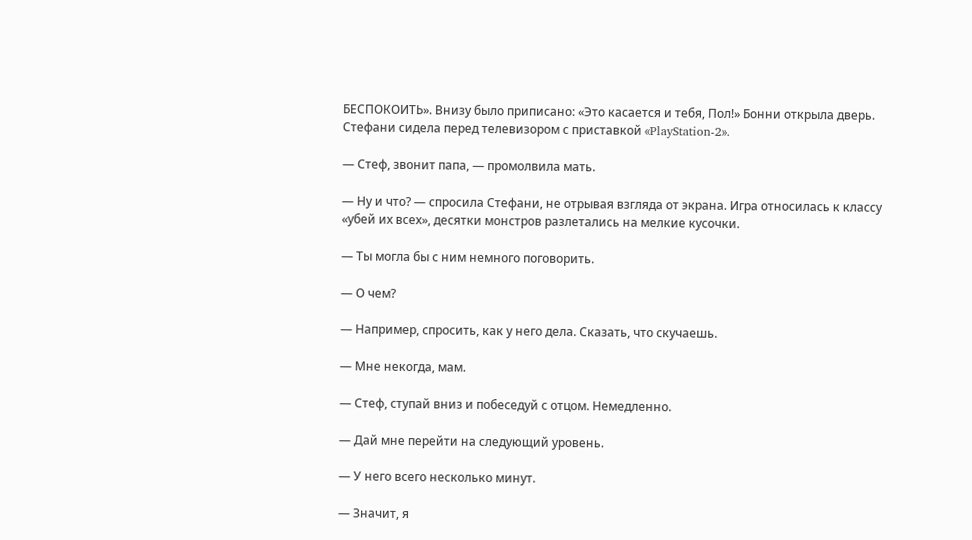БЕСПОКОИТЬ». Внизу было приписано: «Это касается и тебя, Пол!» Бонни открыла дверь. Стефани сидела перед телевизором с приставкой «PlayStation-2».

— Стеф, звонит папа, — промолвила мать.

— Ну и что? — спросила Стефани, не отрывая взгляда от экрана. Игра относилась к классу «убей их всех», десятки монстров разлетались на мелкие кусочки.

— Ты могла бы с ним немного поговорить.

— О чем?

— Например, спросить, как у него дела. Сказать, что скучаешь.

— Мне некогда, мам.

— Стеф, ступай вниз и побеседуй с отцом. Немедленно.

— Дай мне перейти на следующий уровень.

— У него всего несколько минут.

— Значит, я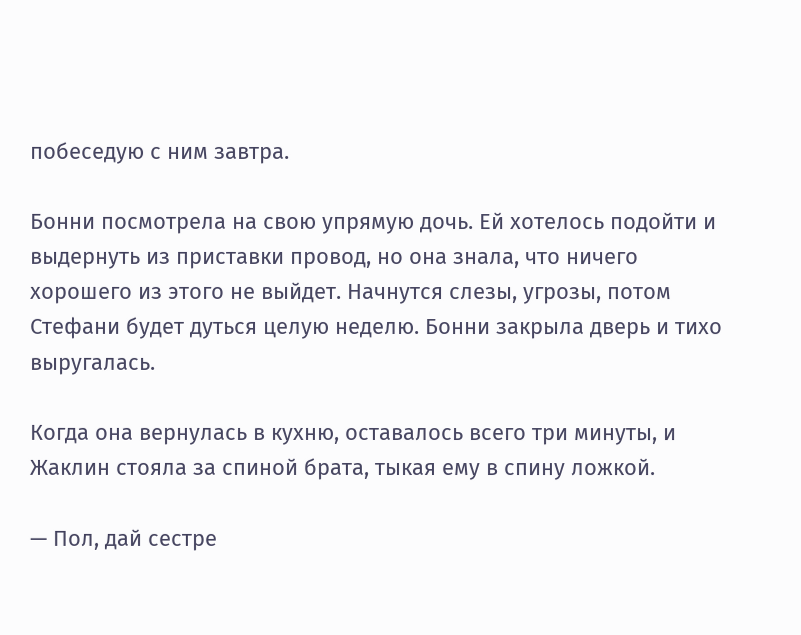побеседую с ним завтра.

Бонни посмотрела на свою упрямую дочь. Ей хотелось подойти и выдернуть из приставки провод, но она знала, что ничего хорошего из этого не выйдет. Начнутся слезы, угрозы, потом Стефани будет дуться целую неделю. Бонни закрыла дверь и тихо выругалась.

Когда она вернулась в кухню, оставалось всего три минуты, и Жаклин стояла за спиной брата, тыкая ему в спину ложкой.

— Пол, дай сестре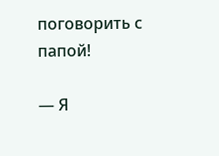поговорить с папой!

— Я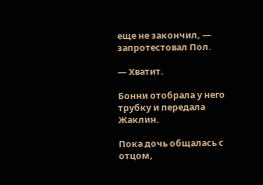еще не закончил, — запротестовал Пол.

— Хватит.

Бонни отобрала у него трубку и передала Жаклин.

Пока дочь общалась с отцом,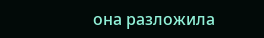она разложила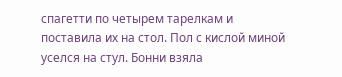спагетти по четырем тарелкам и поставила их на стол. Пол с кислой миной уселся на стул. Бонни взяла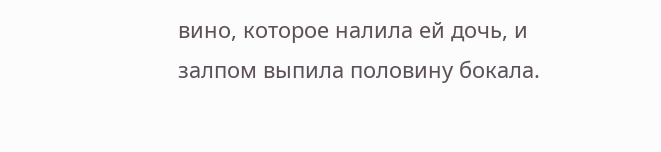вино, которое налила ей дочь, и залпом выпила половину бокала.